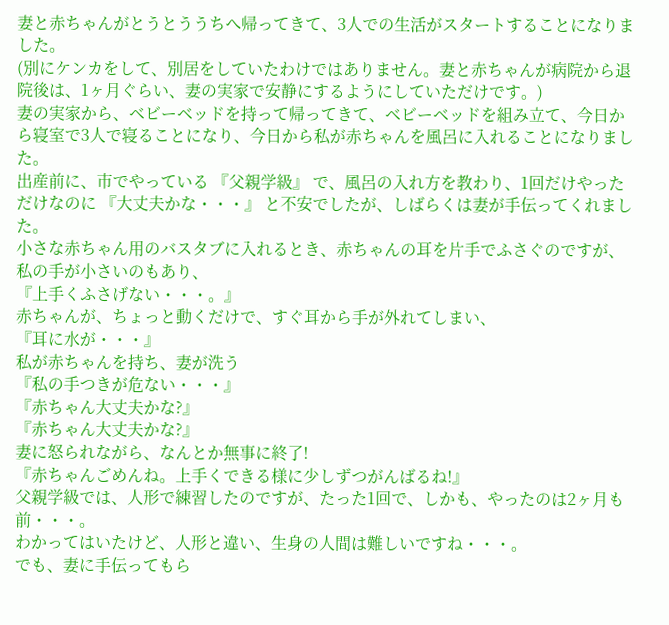妻と赤ちゃんがとうとううちへ帰ってきて、3人での生活がスタートすることになりました。
(別にケンカをして、別居をしていたわけではありません。妻と赤ちゃんが病院から退院後は、1ヶ月ぐらい、妻の実家で安静にするようにしていただけです。)
妻の実家から、ベビーベッドを持って帰ってきて、ベビーベッドを組み立て、今日から寝室で3人で寝ることになり、今日から私が赤ちゃんを風呂に入れることになりました。
出産前に、市でやっている 『父親学級』 で、風呂の入れ方を教わり、1回だけやっただけなのに 『大丈夫かな・・・』 と不安でしたが、しばらくは妻が手伝ってくれました。
小さな赤ちゃん用のバスタブに入れるとき、赤ちゃんの耳を片手でふさぐのですが、私の手が小さいのもあり、
『上手くふさげない・・・。』
赤ちゃんが、ちょっと動くだけで、すぐ耳から手が外れてしまい、
『耳に水が・・・』
私が赤ちゃんを持ち、妻が洗う
『私の手つきが危ない・・・』
『赤ちゃん大丈夫かな?』
『赤ちゃん大丈夫かな?』
妻に怒られながら、なんとか無事に終了!
『赤ちゃんごめんね。上手くできる様に少しずつがんばるね!』
父親学級では、人形で練習したのですが、たった1回で、しかも、やったのは2ヶ月も前・・・。
わかってはいたけど、人形と違い、生身の人間は難しいですね・・・。
でも、妻に手伝ってもら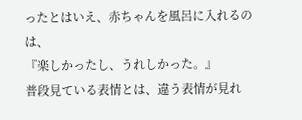ったとはいえ、赤ちゃんを風呂に入れるのは、
『楽しかったし、うれしかった。』
普段見ている表情とは、違う表情が見れ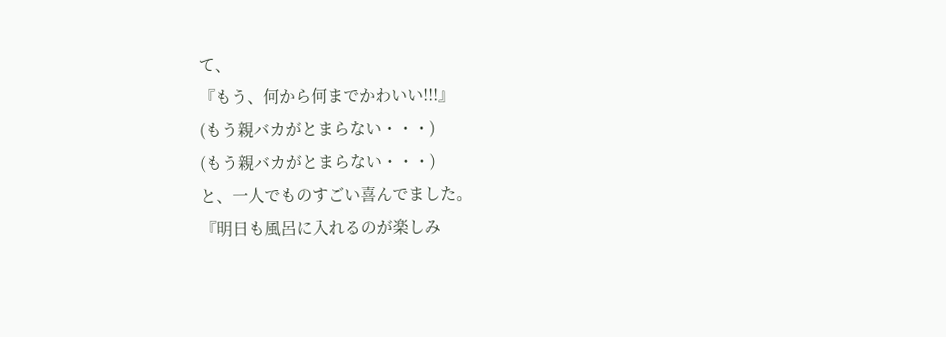て、
『もう、何から何までかわいい!!!』
(もう親バカがとまらない・・・)
(もう親バカがとまらない・・・)
と、一人でものすごい喜んでました。
『明日も風呂に入れるのが楽しみ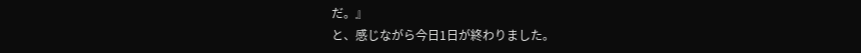だ。』
と、感じながら今日1日が終わりました。